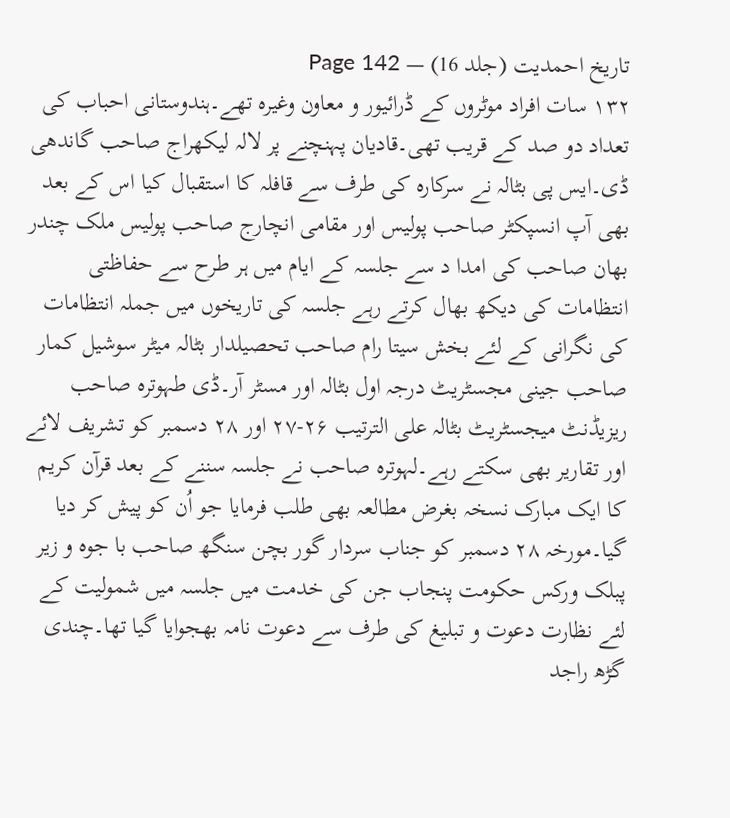تاریخ احمدیت (جلد 16) — Page 142
۱۳۲ سات افراد موٹروں کے ڈرائیور و معاون وغیرہ تھے۔ہندوستانی احباب کی تعداد دو صد کے قریب تھی۔قادیان پہنچنے پر لالہ لیکھراج صاحب گاندھی ڈی۔ایس پی بٹالہ نے سرکارہ کی طرف سے قافلہ کا استقبال کیا اس کے بعد بھی آپ انسپکٹر صاحب پولیس اور مقامی انچارج صاحب پولیس ملک چندر بھان صاحب کی امدا د سے جلسہ کے ایام میں ہر طرح سے حفاظتی انتظامات کی دیکھ بھال کرتے رہے جلسہ کی تاریخوں میں جملہ انتظامات کی نگرانی کے لئے بخش سیتا رام صاحب تحصیلدار بٹالہ میٹر سوشیل کمار صاحب جینی مجسٹریٹ درجہ اول بٹالہ اور مسٹر آر۔ڈی طہوترہ صاحب ریزیڈنٹ میجسٹریٹ بٹالہ علی الترتیب ۲۶-۲۷ اور ۲۸ دسمبر کو تشریف لائے اور تقاریر بھی سکتے رہے۔لہوترہ صاحب نے جلسہ سننے کے بعد قرآن کریم کا ایک مبارک نسخہ بغرض مطالعہ بھی طلب فرمایا جو اُن کو پیش کر دیا گیا۔مورخہ ۲۸ دسمبر کو جناب سردار گور بچن سنگھ صاحب با جوه و زیر پبلک ورکس حکومت پنجاب جن کی خدمت میں جلسہ میں شمولیت کے لئے نظارت دعوت و تبلیغ کی طرف سے دعوت نامہ بھجوایا گیا تھا۔چندی گڑھ راجد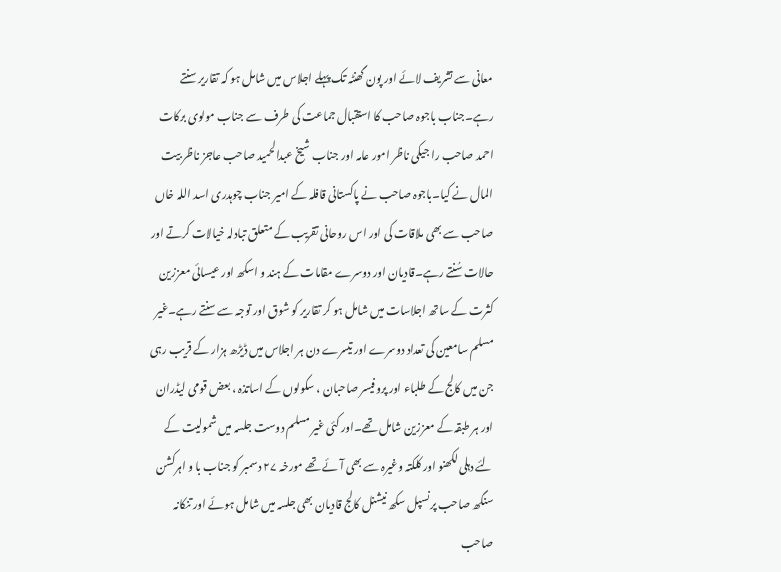معانی سے تشریف لائے اور پون گھنٹہ تک پہلے اجلاس میں شامل ہو کہ تقاریر سنتے رہے۔جناب باجوہ صاحب کا استقبال جماعت کی طرف سے جناب مولوی برکات احمد صاحب را جیکی ناظر امور عامہ اور جناب شیخ عبدالحمید صاحب عاجز ناظر بیت المال نے کیا۔باجوہ صاحب نے پاکستانی قافلہ کے امیر جناب چوہدری اسد اللہ خاں صاحب سے بھی ملاقات کی اور اس روحانی تقریب کے متعلق تبادلہ خیالات کرتے اور حالات سُنتے رہے۔قادیان اور دوسرے مقامات کے ہند و اسکھ اور عیسائی معززین کثرت کے ساتھ اجلاسات میں شامل ہو کر تقاریر کو شوق اور توجہ سے سنتے رہے۔غیر مسلم سامعین کی تعداد دوسرے اور تیسرے دن ہر اجلاس میں ڈیڑھ ہزار کے قریب رہی جن میں کالج کے طلباء اور پروفیسر صاحبان ، سکولوں کے اساتذہ ، بعض قومی لیڈران اور ہر طبقہ کے معززین شامل تھے۔اور کئی غیر مسلم دوست جلسہ میں شمولیت کے لئے دہلی لکھنو اور کلکتہ وغیرہ سے بھی آئے تھے مورخہ ۲۷ دسمبر کو جناب با و اہرکشن سنگھ صاحب پرنسپل سکھ نیشنل کالج قادیان بھی جلسہ میں شامل ہوئے اور تنکانہ صاحب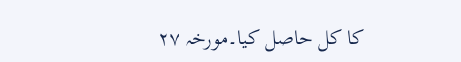کا کل حاصل کیا۔مورخہ ۲۷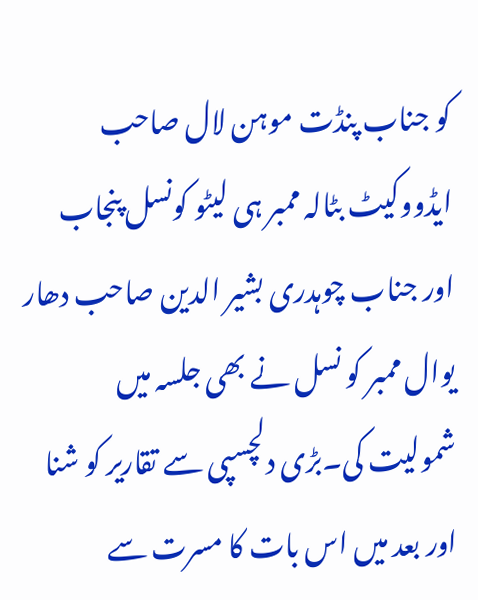کو جناب پنڈت موہن لال صاحب ایڈووکیٹ بٹالہ ممبر ہی لیٹو کونسل پنجاب اور جناب چوہدری بشیر الدین صاحب دھار یوال ممبر کو نسل نے بھی جلسہ میں شمولیت کی۔بڑی دلچسپی سے تقاریر کو شنا اور بعد میں اس بات کا مسرت سے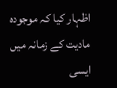اظہار کیا کہ موجودہ مادیت کے زمانہ میں ایسی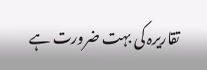تقاریرہ کی بہت ضرورت ہے